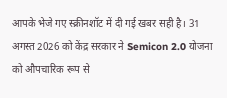आपके भेजे गए स्क्रीनशॉट में दी गई खबर सही है। 31 अगस्त 2026 को केंद्र सरकार ने Semicon 2.0 योजना को औपचारिक रूप से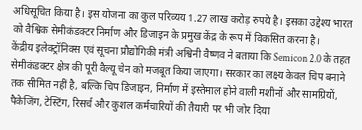अधिसूचित किया है। इस योजना का कुल परिव्यय 1.27 लाख करोड़ रुपये है। इसका उद्देश्य भारत को वैश्विक सेमीकंडक्टर निर्माण और डिजाइन के प्रमुख केंद्र के रूप में विकसित करना है।
केंद्रीय इलेक्ट्रॉनिक्स एवं सूचना प्रौद्योगिकी मंत्री अश्विनी वैष्णव ने बताया कि Semicon 2.0 के तहत सेमीकंडक्टर क्षेत्र की पूरी वैल्यू चेन को मजबूत किया जाएगा। सरकार का लक्ष्य केवल चिप बनाने तक सीमित नहीं है, बल्कि चिप डिजाइन, निर्माण में इस्तेमाल होने वाली मशीनों और सामग्रियों, पैकेजिंग, टेस्टिंग, रिसर्च और कुशल कर्मचारियों की तैयारी पर भी जोर दिया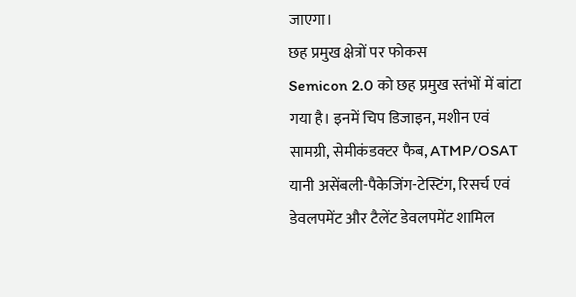जाएगा।
छह प्रमुख क्षेत्रों पर फोकस
Semicon 2.0 को छह प्रमुख स्तंभों में बांटा गया है। इनमें चिप डिजाइन, मशीन एवं सामग्री, सेमीकंडक्टर फैब, ATMP/OSAT यानी असेंबली-पैकेजिंग-टेस्टिंग, रिसर्च एवं डेवलपमेंट और टैलेंट डेवलपमेंट शामिल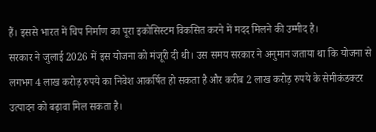हैं। इससे भारत में चिप निर्माण का पूरा इकोसिस्टम विकसित करने में मदद मिलने की उम्मीद है।
सरकार ने जुलाई 2026 में इस योजना को मंजूरी दी थी। उस समय सरकार ने अनुमान जताया था कि योजना से लगभग 4 लाख करोड़ रुपये का निवेश आकर्षित हो सकता है और करीब 2 लाख करोड़ रुपये के सेमीकंडक्टर उत्पादन को बढ़ावा मिल सकता है।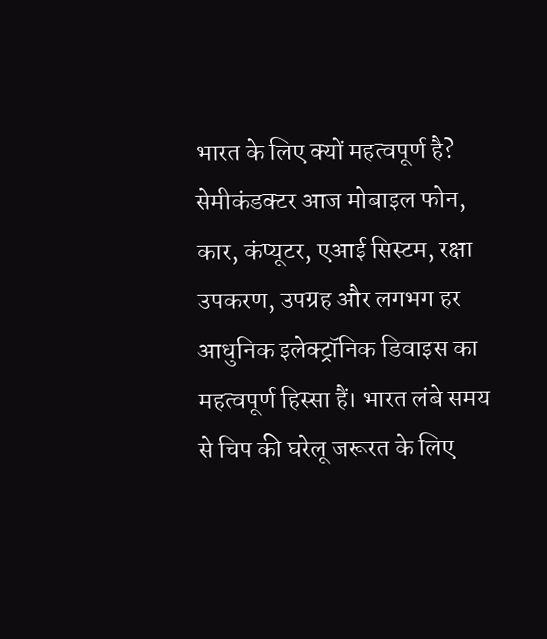भारत के लिए क्यों महत्वपूर्ण है?
सेमीकंडक्टर आज मोबाइल फोन, कार, कंप्यूटर, एआई सिस्टम, रक्षा उपकरण, उपग्रह और लगभग हर आधुनिक इलेक्ट्रॉनिक डिवाइस का महत्वपूर्ण हिस्सा हैं। भारत लंबे समय से चिप की घरेलू जरूरत के लिए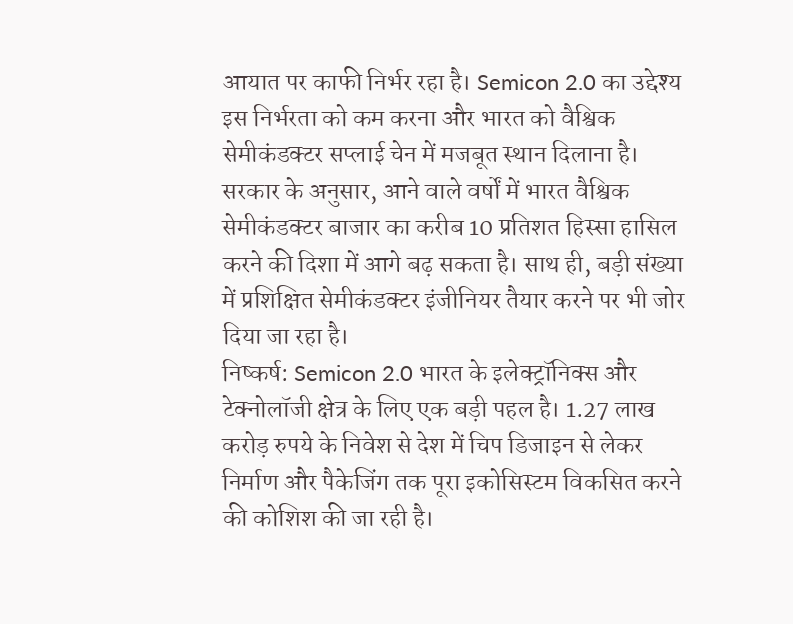आयात पर काफी निर्भर रहा है। Semicon 2.0 का उद्देश्य इस निर्भरता को कम करना और भारत को वैश्विक सेमीकंडक्टर सप्लाई चेन में मजबूत स्थान दिलाना है।
सरकार के अनुसार, आने वाले वर्षों में भारत वैश्विक सेमीकंडक्टर बाजार का करीब 10 प्रतिशत हिस्सा हासिल करने की दिशा में आगे बढ़ सकता है। साथ ही, बड़ी संख्या में प्रशिक्षित सेमीकंडक्टर इंजीनियर तैयार करने पर भी जोर दिया जा रहा है।
निष्कर्ष: Semicon 2.0 भारत के इलेक्ट्रॉनिक्स और टेक्नोलॉजी क्षेत्र के लिए एक बड़ी पहल है। 1.27 लाख करोड़ रुपये के निवेश से देश में चिप डिजाइन से लेकर निर्माण और पैकेजिंग तक पूरा इकोसिस्टम विकसित करने की कोशिश की जा रही है।